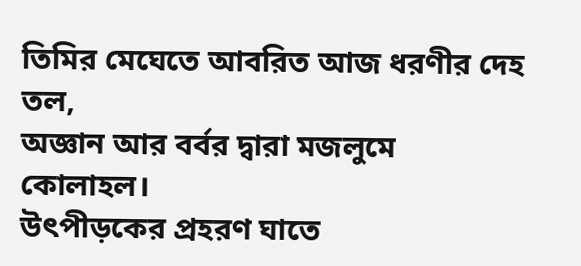তিমির মেঘেতে আবরিত আজ ধরণীর দেহ তল,
অজ্ঞান আর বর্বর দ্বারা মজলুমে কোলাহল।
উৎপীড়কের প্রহরণ ঘাতে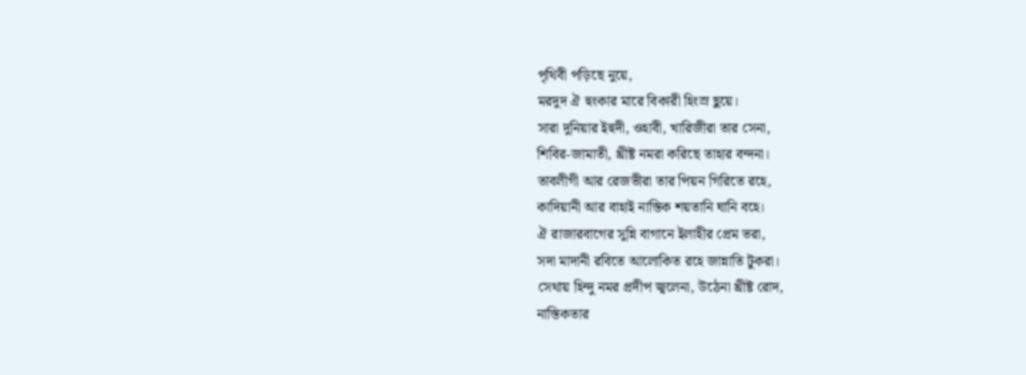পৃথিবী পড়িছে নুয়ে,
মরদুদ ঐ হুংকার মারে বিকারী হিংস্র ছুয়ে।
সারা দুনিয়ার ইহুদী, ওহাবী, খারিজীরা তার সেনা,
শিবির-জামাতী, খ্রীষ্ট নমরা করিছে তাহার বন্দনা।
তাবলীগী আর রেজভীরা তার পিয়ন গিরিতে রহে,
কাদিয়ানী আর বাহাই নাস্তিক শয়তানি ঘানি বহে।
ঐ রাজারবাগের সুন্নি বাগানে ইলাহীর প্রেম ভরা,
সদা মাদানী রবিতে আলোকিত রহে জান্নাতি টুকরা।
সেথায় হিন্দু নমর প্রদীপ জ্বলেনা, উঠেনা খ্রীষ্ট রোদ,
নাস্তিকতার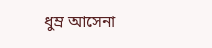ধুম্র আসেনা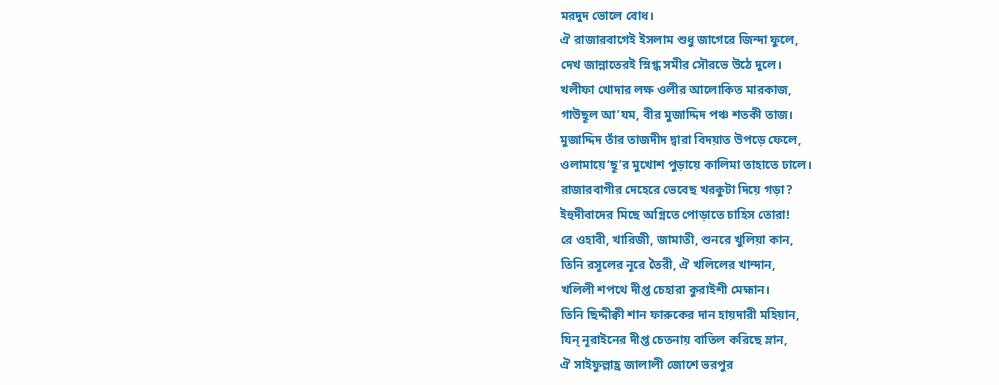মরদুদ ভোলে বোধ।
ঐ রাজারবাগেই ইসলাম শুধু জাগেরে জিন্দা ফুলে,
দেখ জান্নাতেরই স্নিগ্ধ সমীর সৌরভে উঠে দুলে।
খলীফা খোদার লক্ষ ওলীর আলোকিত মারকাজ,
গাউছূল আ’যম, বীর মুজাদ্দিদ পঞ্চ শতকী তাজ।
মুজাদ্দিদ তাঁর তাজদীদ দ্বারা বিদয়াত উপড়ে ফেলে,
ওলামায়ে‘ছূ’র মুখোশ পুড়ায়ে কালিমা তাহাতে ঢালে।
রাজারবাগীর দেহেরে ভেবেছ খরকুটা দিয়ে গড়া?
ইহুদীবাদের মিছে অগ্নিতে পোড়াতে চাহিস তোরা!
রে ওহাবী, খারিজী, জামাতী, শুনরে খুলিয়া কান,
তিনি রসূলের নূরে তৈরী, ঐ খলিলের খান্দান,
খলিলী শপথে দীপ্ত চেহারা কুরাইশী মেহ্মান।
তিনি ছিদ্দীক্বী শান ফারুকের দান হায়দারী মহিয়ান,
যিন্ নূরাইনের দীপ্ত চেতনায় বাতিল করিছে ম্লান,
ঐ সাইফুল্লাহ্র জালালী জোশে ভরপুর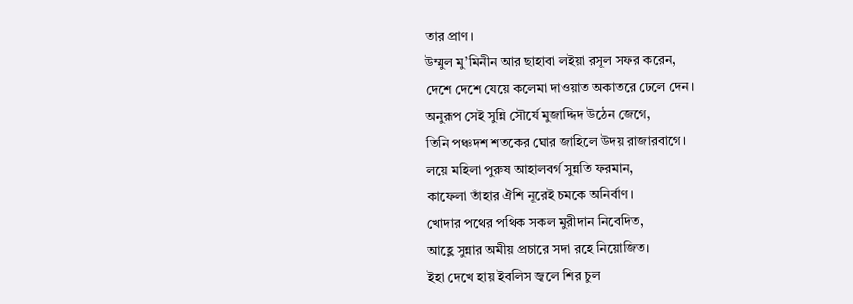তার প্রাণ।
উম্মুল মু’মিনীন আর ছাহাবা লইয়া রসূল সফর করেন,
দেশে দেশে যেয়ে কলেমা দাওয়াত অকাতরে ঢেলে দেন।
অনুরূপ সেই সুন্নি সৌর্যে মুজাদ্দিদ উঠেন জেগে,
তিনি পঞ্চদশ শতকের ঘোর জাহিলে উদয় রাজারবাগে।
লয়ে মহিলা পুরুষ আহালবর্গ সুন্নতি ফরমান,
কাফেলা তাঁহার ঐশি নূরেই চমকে অনির্বাণ।
খোদার পথের পথিক সকল মুরীদান নিবেদিত,
আহ্লে সুন্নার অমীয় প্রচারে সদা রহে নিয়োজিত।
ইহা দেখে হায় ইবলিস জ্বলে শির চুল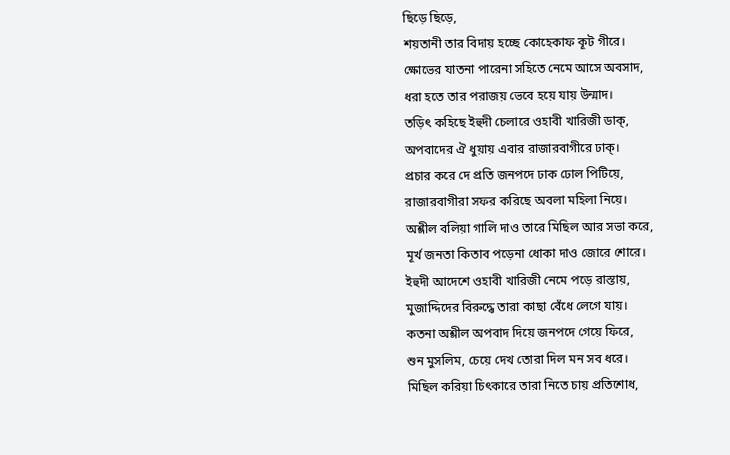ছিড়ে ছিড়ে,
শয়তানী তার বিদায় হচ্ছে কোহেকাফ কূট গীরে।
ক্ষোভের যাতনা পারেনা সহিতে নেমে আসে অবসাদ,
ধরা হতে তার পরাজয় ভেবে হয়ে যায় উন্মাদ।
তড়িৎ কহিছে ইহুদী চেলারে ওহাবী খারিজী ডাক্,
অপবাদের ঐ ধুয়ায় এবার রাজারবাগীরে ঢাক্।
প্রচার করে দে প্রতি জনপদে ঢাক ঢোল পিটিয়ে,
রাজারবাগীরা সফর করিছে অবলা মহিলা নিয়ে।
অশ্লীল বলিয়া গালি দাও তারে মিছিল আর সভা করে,
মূর্খ জনতা কিতাব পড়েনা ধোকা দাও জোরে শোরে।
ইহুদী আদেশে ওহাবী খারিজী নেমে পড়ে রাস্তায়,
মুজাদ্দিদের বিরুদ্ধে তারা কাছা বেঁধে লেগে যায়।
কতনা অশ্লীল অপবাদ দিয়ে জনপদে গেয়ে ফিরে,
শুন মুসলিম, চেয়ে দেখ তোরা দিল মন সব ধরে।
মিছিল করিয়া চিৎকারে তারা নিতে চায় প্রতিশোধ,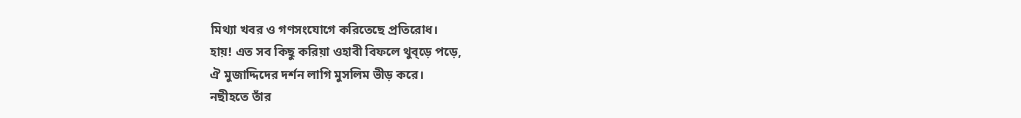মিথ্যা খবর ও গণসংযোগে করিতেছে প্রতিরোধ।
হায়! এত সব কিছু করিয়া ওহাবী বিফলে থুব্ড়ে পড়ে,
ঐ মুজাদ্দিদের দর্শন লাগি মুসলিম ভীড় করে।
নছীহতে তাঁর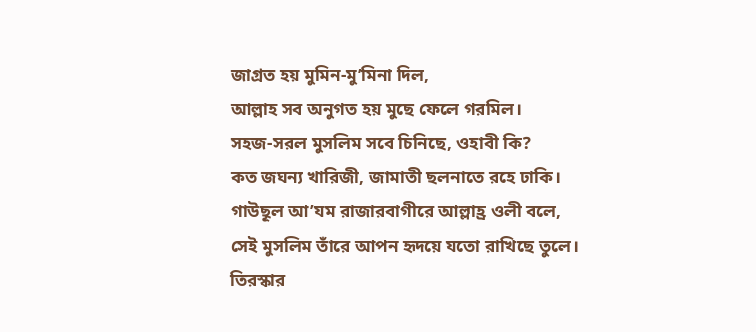জাগ্রত হয় মুমিন-মু’মিনা দিল,
আল্লাহ সব অনুগত হয় মুছে ফেলে গরমিল।
সহজ-সরল মুসলিম সবে চিনিছে, ওহাবী কি?
কত জঘন্য খারিজী, জামাতী ছলনাতে রহে ঢাকি।
গাউছূল আ’যম রাজারবাগীরে আল্লাহ্র ওলী বলে,
সেই মুসলিম তাঁরে আপন হৃদয়ে যতো রাখিছে তুলে।
তিরস্কার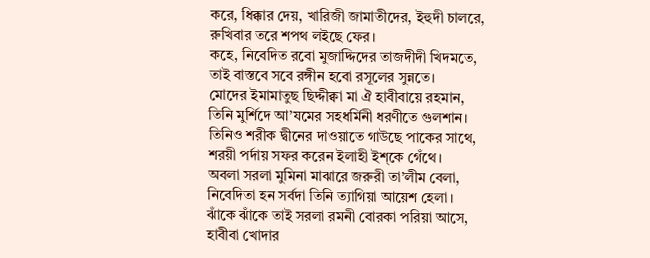করে, ধিক্কার দেয়, খারিজী জামাতীদের, ইহুদী চালরে,
রুখিবার তরে শপথ লইছে ফের।
কহে, নিবেদিত রবো মুজাদ্দিদের তাজদীদী খিদমতে,
তাই বাস্তবে সবে রঙ্গীন হবো রসূলের সুন্নতে।
মোদের ইমামাতুছ ছিদ্দীক্বা মা ঐ হাবীবায়ে রহমান,
তিনি মুর্শিদে আ’যমের সহধর্মিনী ধরণীতে গুলশান।
তিনিও শরীক দ্বীনের দাওয়াতে গাউছে পাকের সাথে,
শরয়ী পর্দায় সফর করেন ইলাহী ইশ্কে গেঁথে।
অবলা সরলা মুমিনা মাঝারে জরুরী তা’লীম বেলা,
নিবেদিতা হন সর্বদা তিনি ত্যাগিয়া আয়েশ হেলা।
ঝাঁকে ঝাঁকে তাই সরলা রমনী বোরকা পরিয়া আসে,
হাবীবা খোদার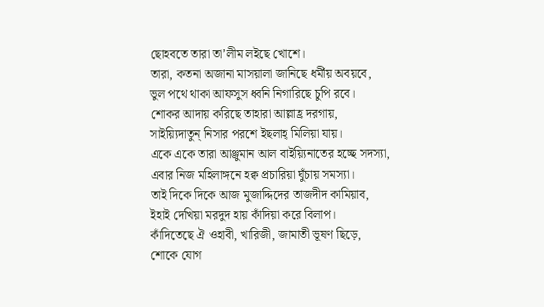ছোহবতে তারা তা’লীম লইছে খোশে।
তারা, কতনা অজানা মাসয়ালা জানিছে ধর্মীয় অবয়বে,
ভুল পথে থাকা আফসুস ধ্বনি নিগারিছে চুপি রবে।
শোকর আদায় করিছে তাহারা আল্লাহ্র দরগায়,
সাইয়্যিদাতুন্ নিসার পরশে ইছলাহ্ মিলিয়া যায়।
একে একে তারা আঞ্জুমান আল বাইয়্যিনাতের হচ্ছে সদস্যা,
এবার নিজ মহিলাঙ্গনে হক্ব প্রচারিয়া ঘুঁচায় সমস্যা।
তাই দিকে দিকে আজ মুজাদ্দিদের তাজদীদ কামিয়াব,
ইহাই দেখিয়া মরদুদ হায় কাঁদিয়া করে বিলাপ।
কাঁদিতেছে ঐ ওহাবী, খারিজী, জামাতী ভূষণ ছিড়ে,
শোকে যোগ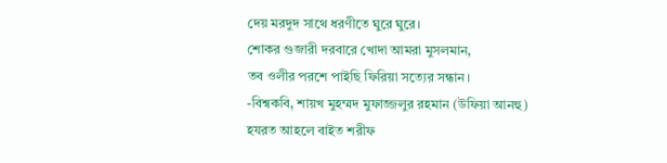দেয় মরদুদ সাথে ধরণীতে ঘুরে ঘুরে।
শোকর গুজারী দরবারে খোদা আমরা মুসলমান,
তব ওলীর পরশে পাইছি ফিরিয়া সত্যের সন্ধান।
-বিশ্বকবি, শায়খ মুহম্মদ মুফাজ্জলুর রহমান (উফিয়া আনহু)
হযরত আহলে বাইত শরীফ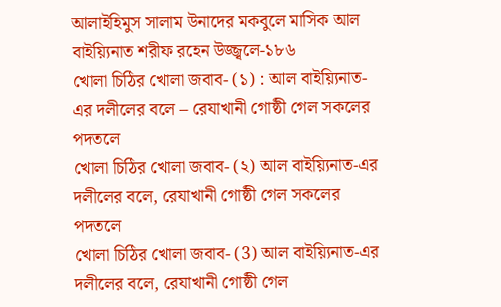আলাইহিমুস সালাম উনাদের মকবুলে মাসিক আল বাইয়্যিনাত শরীফ রহেন উজ্জ্বলে-১৮৬
খোলা চিঠির খোলা জবাব- (১) : আল বাইয়্যিনাত-এর দলীলের বলে – রেযাখানী গোষ্ঠী গেল সকলের পদতলে
খোলা চিঠির খোলা জবাব- (২) আল বাইয়্যিনাত-এর দলীলের বলে, রেযাখানী গোষ্ঠী গেল সকলের পদতলে
খোলা চিঠির খোলা জবাব- (3) আল বাইয়্যিনাত-এর দলীলের বলে, রেযাখানী গোষ্ঠী গেল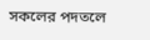সকলের পদতলে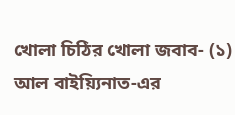খোলা চিঠির খোলা জবাব- (১) আল বাইয়্যিনাত-এর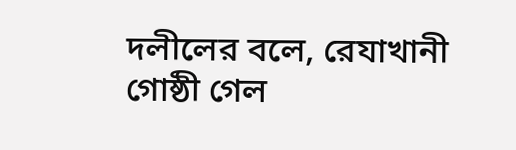দলীলের বলে, রেযাখানী গোষ্ঠী গেল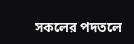সকলের পদতলে